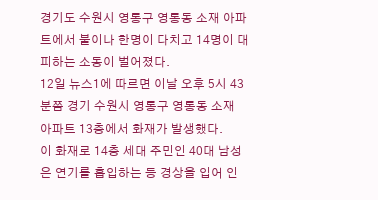경기도 수원시 영통구 영통동 소재 아파트에서 불이나 한명이 다치고 14명이 대피하는 소동이 벌어졌다.
12일 뉴스1에 따르면 이날 오후 5시 43분쯤 경기 수원시 영통구 영통동 소재 아파트 13층에서 화재가 발생했다.
이 화재로 14층 세대 주민인 40대 남성은 연기를 흡입하는 등 경상을 입어 인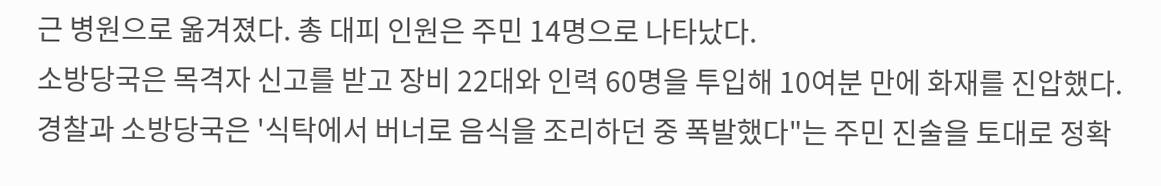근 병원으로 옮겨졌다. 총 대피 인원은 주민 14명으로 나타났다.
소방당국은 목격자 신고를 받고 장비 22대와 인력 60명을 투입해 10여분 만에 화재를 진압했다.
경찰과 소방당국은 '식탁에서 버너로 음식을 조리하던 중 폭발했다"는 주민 진술을 토대로 정확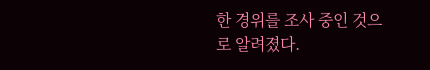한 경위를 조사 중인 것으로 알려졌다.